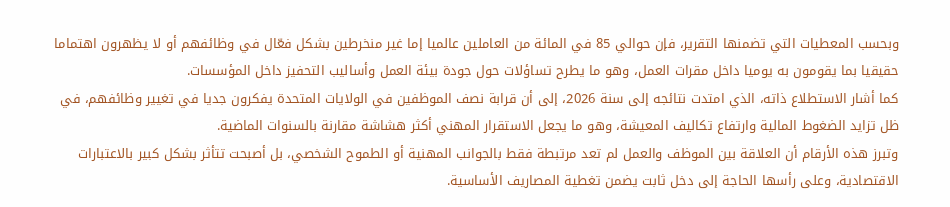وبحسب المعطيات التي تضمنها التقرير، فإن حوالي 85 في المائة من العاملين عالميا إما غير منخرطين بشكل فعّال في وظائفهم أو لا يظهرون اهتماما حقيقيا بما يقومون به يوميا داخل مقرات العمل، وهو ما يطرح تساؤلات حول جودة بيئة العمل وأساليب التحفيز داخل المؤسسات.
كما أشار الاستطلاع ذاته، الذي امتدت نتائجه إلى سنة 2026، إلى أن قرابة نصف الموظفين في الولايات المتحدة يفكرون جديا في تغيير وظائفهم، في ظل تزايد الضغوط المالية وارتفاع تكاليف المعيشة، وهو ما يجعل الاستقرار المهني أكثر هشاشة مقارنة بالسنوات الماضية.
وتبرز هذه الأرقام أن العلاقة بين الموظف والعمل لم تعد مرتبطة فقط بالجوانب المهنية أو الطموح الشخصي، بل أصبحت تتأثر بشكل كبير بالاعتبارات الاقتصادية، وعلى رأسها الحاجة إلى دخل ثابت يضمن تغطية المصاريف الأساسية.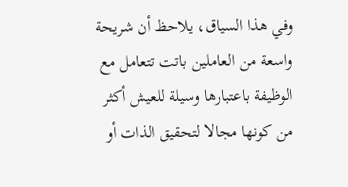وفي هذا السياق، يلاحظ أن شريحة واسعة من العاملين باتت تتعامل مع الوظيفة باعتبارها وسيلة للعيش أكثر من كونها مجالا لتحقيق الذات أو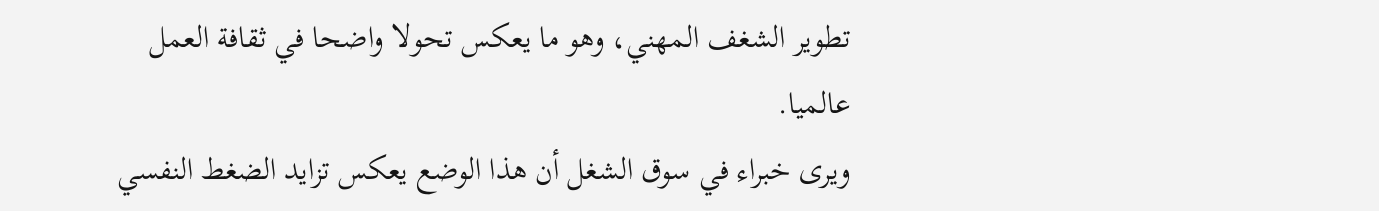تطوير الشغف المهني، وهو ما يعكس تحولا واضحا في ثقافة العمل عالميا.
ويرى خبراء في سوق الشغل أن هذا الوضع يعكس تزايد الضغط النفسي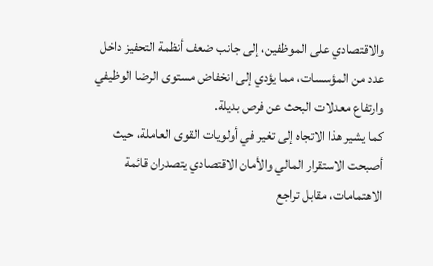والاقتصادي على الموظفين، إلى جانب ضعف أنظمة التحفيز داخل عدد من المؤسسات، مما يؤدي إلى انخفاض مستوى الرضا الوظيفي وارتفاع معدلات البحث عن فرص بديلة.
كما يشير هذا الاتجاه إلى تغير في أولويات القوى العاملة، حيث أصبحت الاستقرار المالي والأمان الاقتصادي يتصدران قائمة الاهتمامات، مقابل تراجع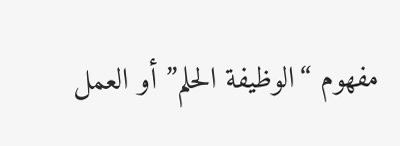مفهوم “الوظيفة الحلم” أو العمل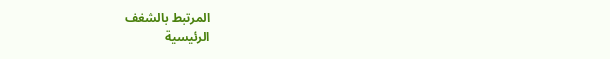المرتبط بالشغف
الرئيسية